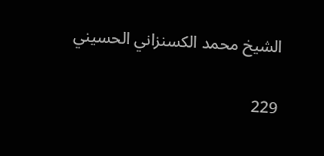الشيخ محمد الكسنزاني الحسيني

229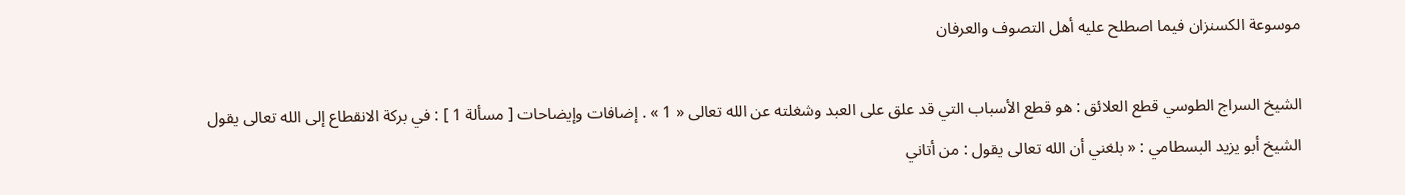موسوعة الكسنزان فيما اصطلح عليه أهل التصوف والعرفان

الشيخ السراج الطوسي قطع العلائق : هو قطع الأسباب التي قد علق على العبد وشغلته عن الله تعالى « 1 » . إضافات وإيضاحات [ مسألة 1 ] : في بركة الانقطاع إلى الله تعالى يقول الشيخ أبو يزيد البسطامي : « بلغني أن الله تعالى يقول : من أتاني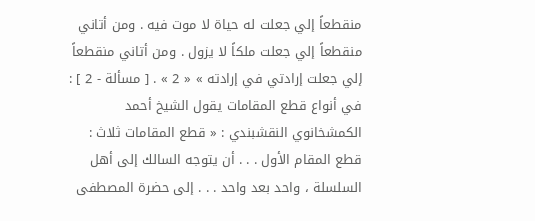منقطعاً إلي جعلت له حياة لا موت فيه . ومن أتاني منقطعاً إلي جعلت ملكاً لا يزول . ومن أتاني منقطعاً إلي جعلت إرادتي في إرادته » « 2 » . [ مسألة - 2 ] : في أنواع قطع المقامات يقول الشيخ أحمد الكمشخانوي النقشبندي : « قطع المقامات ثلاث : قطع المقام الأول . . . أن يتوجه السالك إلى أهل السلسلة ، واحد بعد واحد . . . إلى حضرة المصطفى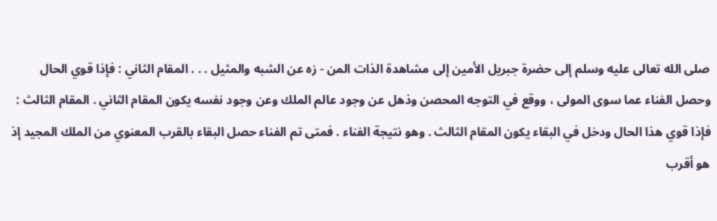صلى الله تعالى عليه وسلم إلى حضرة جبريل الأمين إلى مشاهدة الذات المن - زه عن الشبه والمثيل . . . المقام الثاني : فإذا قوي الحال وحصل الفناء عما سوى المولى ، ووقع في التوجه المحصن وذهل عن وجود عالم الملك وعن وجود نفسه يكون المقام الثاني . المقام الثالث : فإذا قوي هذا الحال ودخل في البقاء يكون المقام الثالث . وهو نتيجة الفناء . فمتى تم الفناء حصل البقاء بالقرب المعنوي من الملك المجيد إذ هو أقرب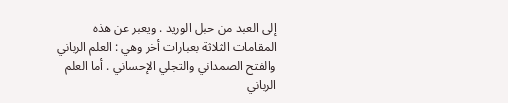إلى العبد من حبل الوريد . ويعبر عن هذه المقامات الثلاثة بعبارات أخر وهي : العلم الرباني والفتح الصمداني والتجلي الإحساني . أما العلم الرباني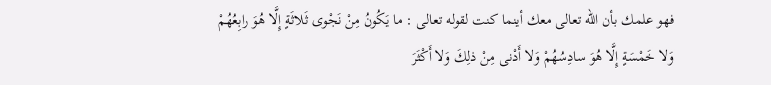فهو علمك بأن الله تعالى معك أينما كنت لقوله تعالى : ما يَكُونُ مِنْ نَجْوى ثَلاثَةٍ إِلَّا هُوَ رابِعُهُمْ وَلا خَمْسَةٍ إِلَّا هُوَ سادِسُهُمْ وَلا أَدْنى مِنْ ذلِكَ وَلا أَكْثَرَ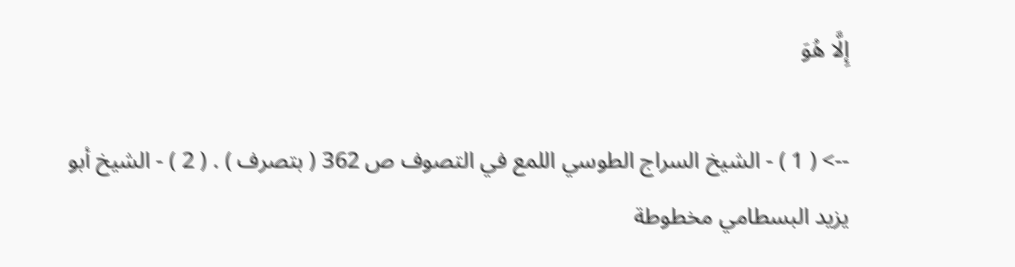إِلَّا هُوَ

--> ( 1 ) - الشيخ السراج الطوسي اللمع في التصوف ص 362 ( بتصرف ) . ( 2 ) - الشيخ أبو يزيد البسطامي مخطوطة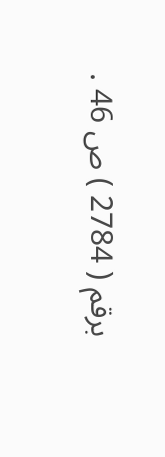برقم ( 2784 ) ص 46 .